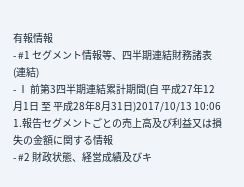有報情報
- #1 セグメント情報等、四半期連結財務諸表(連結)
- Ⅰ 前第3四半期連結累計期間(自 平成27年12月1日 至 平成28年8月31日)2017/10/13 10:06
1.報告セグメントごとの売上高及び利益又は損失の金額に関する情報
- #2 財政状態、経営成績及びキ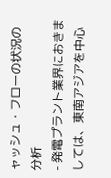ャッシュ・フローの状況の分析
- 発電プラント業界におきましては、東南アジアを中心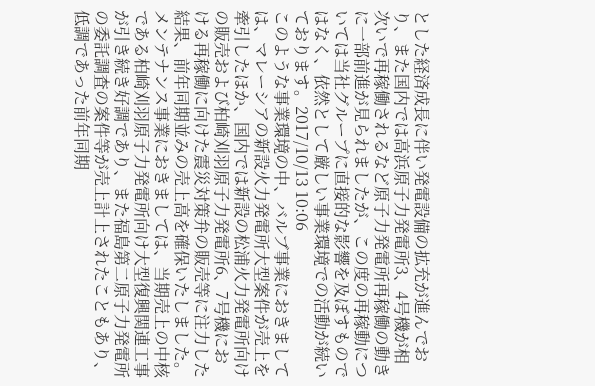とした経済成長に伴い発電設備の拡充が進んでおり、また国内では高浜原子力発電所3、4号機が相次いで再稼働されるなど原子力発電所再稼働の動きに一部前進が見られましたが、この度の再稼動については当社グループに直接的な影響を及ぼすものではなく、依然として厳しい事業環境での活動が続いております。2017/10/13 10:06
このような事業環境の中、バルブ事業におきましては、マレーシアの新設火力発電所大型案件が売上を牽引したほか、国内では新設の松浦火力発電所向けの販売および柏崎刈羽原子力発電所6、7号機における再稼働に向けた震災対策弁の販売等に注力した結果、前年同期並みの売上高を確保いたしました。
メンテナンス事業におきましては、当期売上の中核である柏崎刈羽原子力発電所向け大型復興関連工事が引き続き好調であり、また福島第二原子力発電所の委託調査の案件等が売上計上されたこともあり、低調であった前年同期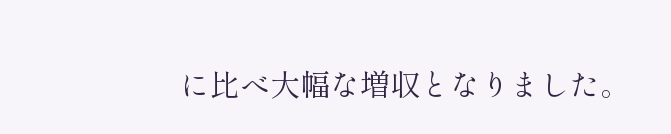に比べ大幅な増収となりました。